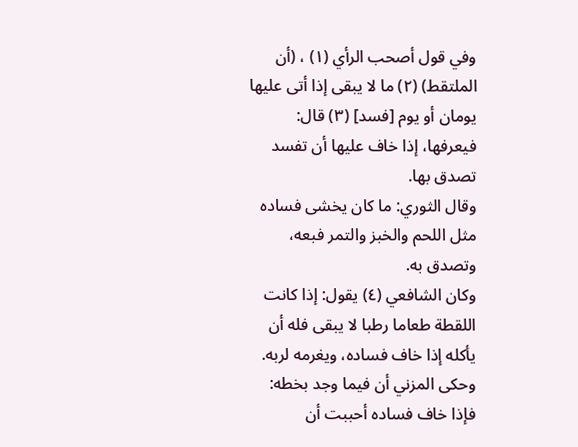وفي قول أصحب الرأي (١) ، (أن الملتقط) (٢) ما لا يبقى إذا أتى عليها يومان أو يوم [فسد] (٣) قال: فيعرفها، إذا خاف عليها أن تفسد تصدق بها.
وقال الثوري: ما كان يخشى فساده مثل اللحم والخبز والتمر فبعه، وتصدق به.
وكان الشافعي (٤) يقول: إذا كانت اللقطة طعاما رطبا لا يبقى فله أن يأكله إذا خاف فساده، ويغرمه لربه.
وحكى المزني أن فيما وجد بخطه: فإذا خاف فساده أحببت أن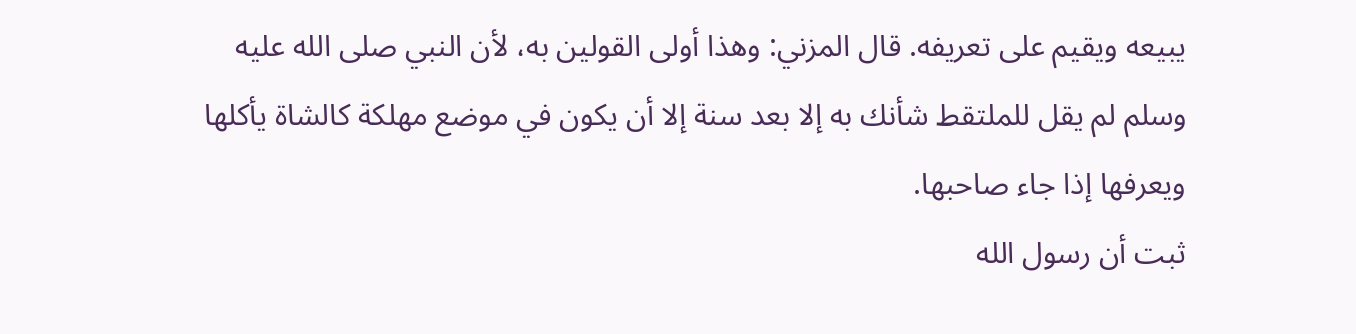يبيعه ويقيم على تعريفه. قال المزني: وهذا أولى القولين به، لأن النبي صلى الله عليه وسلم لم يقل للملتقط شأنك به إلا بعد سنة إلا أن يكون في موضع مهلكة كالشاة يأكلها ويعرفها إذا جاء صاحبها.
ثبت أن رسول الله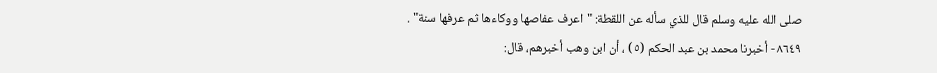صلى الله عليه وسلم قال للذي سأله عن اللقطة: "اعرف عفاصها ووكاءها ثم عرفها سنة" .
٨٦٤٩ - أخبرنا محمد بن عبد الحكم (٥) ، أن ابن وهب أخبرهم، قال: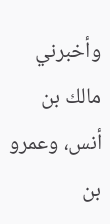وأخبرني مالك بن أنس، وعمرو بن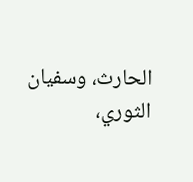الحارث، وسفيان الثوري،